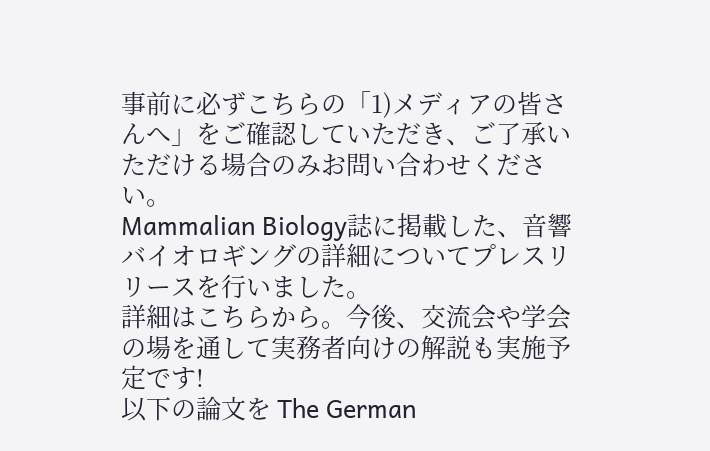事前に必ずこちらの「1)メディアの皆さんへ」をご確認していただき、ご了承いただける場合のみお問い合わせください。
Mammalian Biology誌に掲載した、音響バイオロギングの詳細についてプレスリリースを行いました。
詳細はこちらから。今後、交流会や学会の場を通して実務者向けの解説も実施予定です!
以下の論文を The German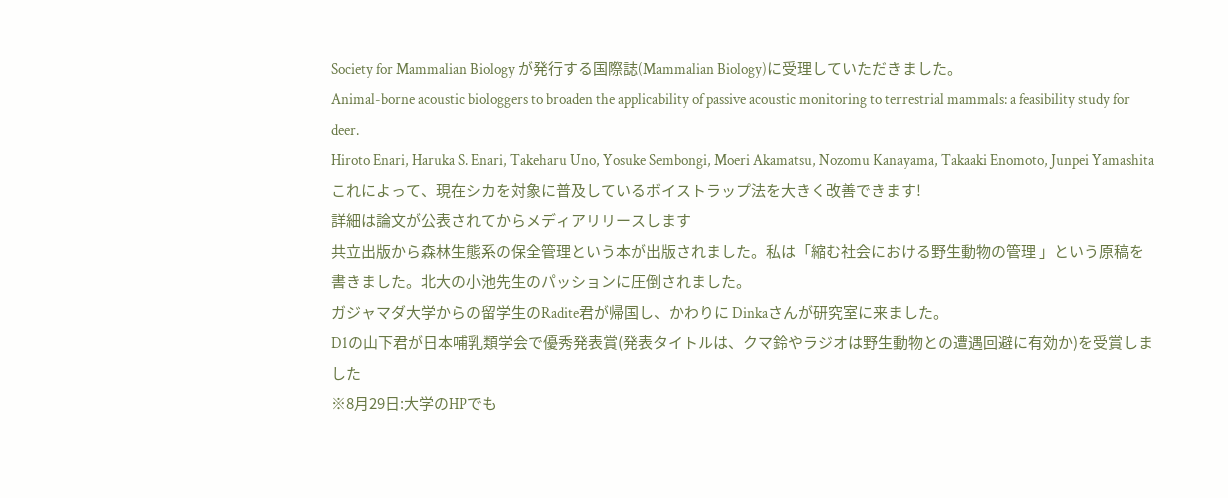Society for Mammalian Biology が発行する国際誌(Mammalian Biology)に受理していただきました。
Animal-borne acoustic biologgers to broaden the applicability of passive acoustic monitoring to terrestrial mammals: a feasibility study for deer.
Hiroto Enari, Haruka S. Enari, Takeharu Uno, Yosuke Sembongi, Moeri Akamatsu, Nozomu Kanayama, Takaaki Enomoto, Junpei Yamashita
これによって、現在シカを対象に普及しているボイストラップ法を大きく改善できます!
詳細は論文が公表されてからメディアリリースします
共立出版から森林生態系の保全管理という本が出版されました。私は「縮む社会における野生動物の管理 」という原稿を書きました。北大の小池先生のパッションに圧倒されました。
ガジャマダ大学からの留学生のRadite君が帰国し、かわりに Dinkaさんが研究室に来ました。
D1の山下君が日本哺乳類学会で優秀発表賞(発表タイトルは、クマ鈴やラジオは野生動物との遭遇回避に有効か)を受賞しました
※8月29日:大学のHPでも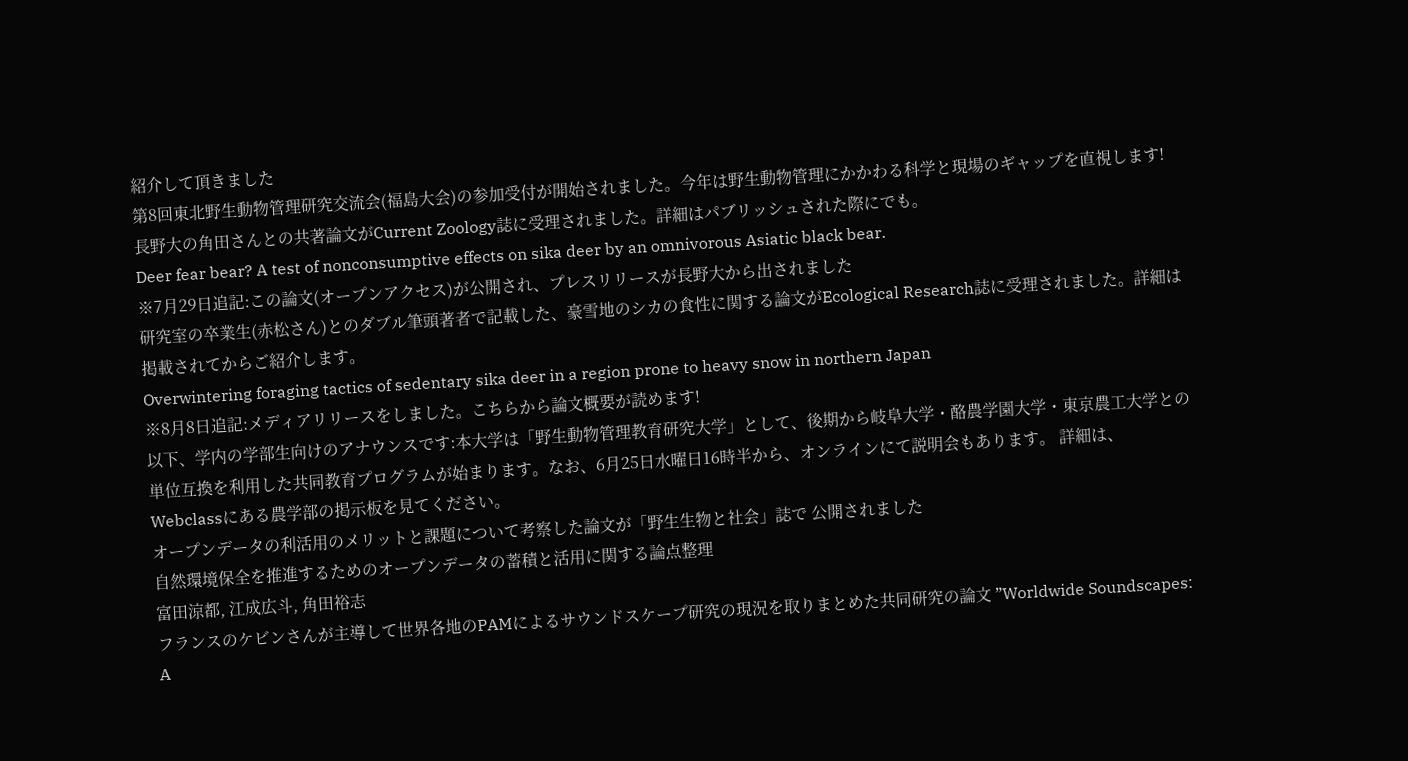紹介して頂きました
第8回東北野生動物管理研究交流会(福島大会)の参加受付が開始されました。今年は野生動物管理にかかわる科学と現場のギャップを直視します!
長野大の角田さんとの共著論文がCurrent Zoology誌に受理されました。詳細はパブリッシュされた際にでも。
Deer fear bear? A test of nonconsumptive effects on sika deer by an omnivorous Asiatic black bear.
※7月29日追記:この論文(オープンアクセス)が公開され、プレスリリースが長野大から出されました
研究室の卒業生(赤松さん)とのダブル筆頭著者で記載した、豪雪地のシカの食性に関する論文がEcological Research誌に受理されました。詳細は掲載されてからご紹介します。
Overwintering foraging tactics of sedentary sika deer in a region prone to heavy snow in northern Japan
※8月8日追記:メディアリリースをしました。こちらから論文概要が読めます!
以下、学内の学部生向けのアナウンスです:本大学は「野生動物管理教育研究大学」として、後期から岐阜大学・酪農学園大学・東京農工大学との単位互換を利用した共同教育プログラムが始まります。なお、6月25日水曜日16時半から、オンラインにて説明会もあります。 詳細は、Webclassにある農学部の掲示板を見てください。
オープンデータの利活用のメリットと課題について考察した論文が「野生生物と社会」誌で 公開されました
自然環境保全を推進するためのオープンデータの蓄積と活用に関する論点整理
富田涼都, 江成広斗, 角田裕志
フランスのケビンさんが主導して世界各地のPAMによるサウンドスケープ研究の現況を取りまとめた共同研究の論文 ”Worldwide Soundscapes: A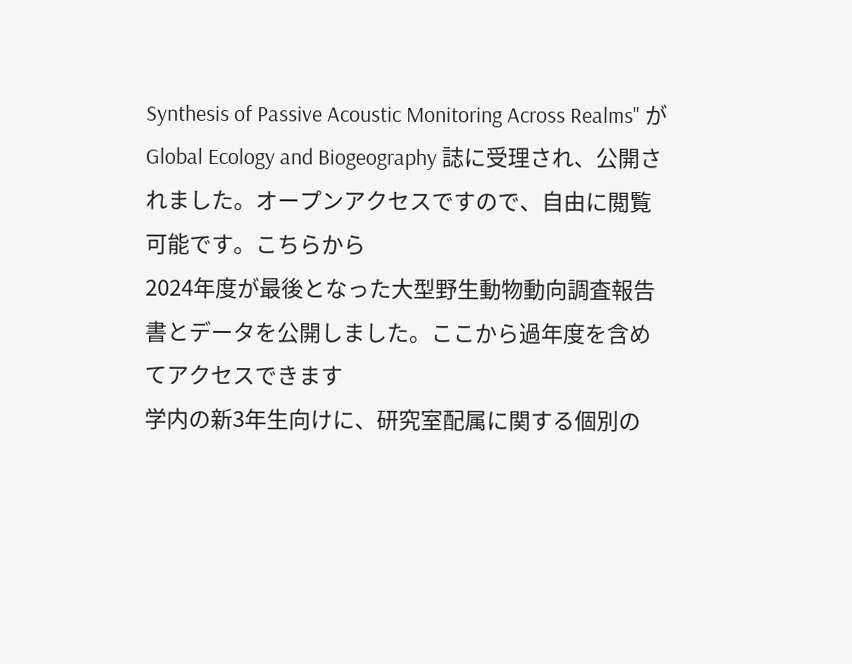Synthesis of Passive Acoustic Monitoring Across Realms" がGlobal Ecology and Biogeography 誌に受理され、公開されました。オープンアクセスですので、自由に閲覧可能です。こちらから
2024年度が最後となった大型野生動物動向調査報告書とデータを公開しました。ここから過年度を含めてアクセスできます
学内の新3年生向けに、研究室配属に関する個別の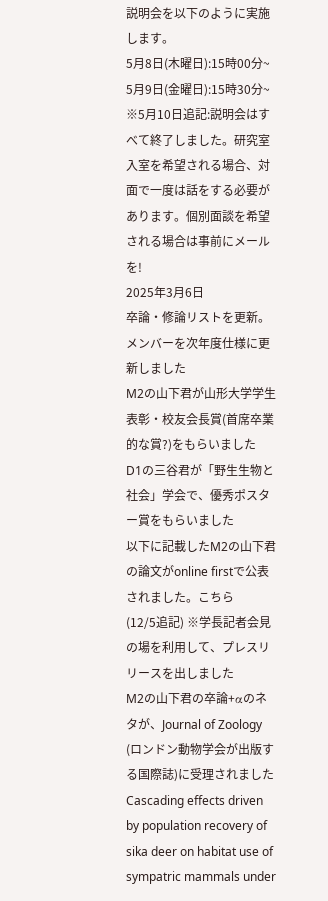説明会を以下のように実施します。
5月8日(木曜日):15時00分~
5月9日(金曜日):15時30分~
※5月10日追記:説明会はすべて終了しました。研究室入室を希望される場合、対面で一度は話をする必要があります。個別面談を希望される場合は事前にメールを!
2025年3月6日
卒論・修論リストを更新。メンバーを次年度仕様に更新しました
M2の山下君が山形大学学生表彰・校友会長賞(首席卒業的な賞?)をもらいました
D1の三谷君が「野生生物と社会」学会で、優秀ポスター賞をもらいました
以下に記載したM2の山下君の論文がonline firstで公表されました。こちら
(12/5追記) ※学長記者会見の場を利用して、プレスリリースを出しました
M2の山下君の卒論+αのネタが、Journal of Zoology (ロンドン動物学会が出版する国際誌)に受理されました
Cascading effects driven by population recovery of sika deer on habitat use of sympatric mammals under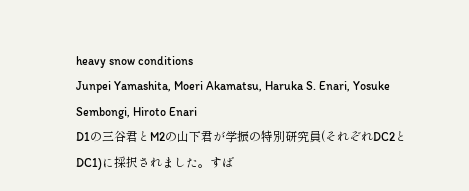heavy snow conditions
Junpei Yamashita, Moeri Akamatsu, Haruka S. Enari, Yosuke Sembongi, Hiroto Enari
D1の三谷君とM2の山下君が学振の特別研究員(それぞれDC2とDC1)に採択されました。すば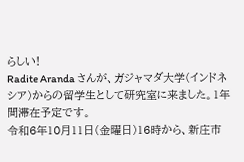らしい!
Radite Aranda さんが、ガジャマダ大学(インドネシア)からの留学生として研究室に来ました。1年間滞在予定です。
令和6年10月11日(金曜日)16時から、新庄市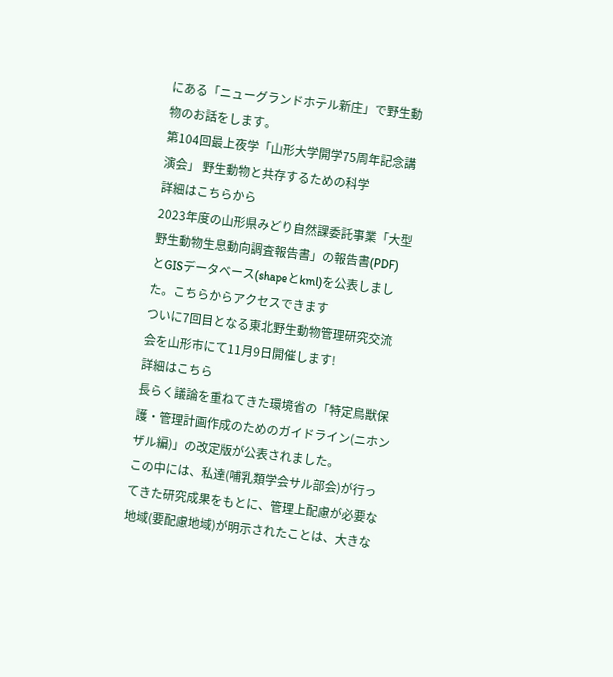にある「ニューグランドホテル新庄」で野生動物のお話をします。
第104回最上夜学「山形大学開学75周年記念講演会」 野生動物と共存するための科学
詳細はこちらから
2023年度の山形県みどり自然課委託事業「大型野生動物生息動向調査報告書」の報告書(PDF)とGISデータベース(shapeとkml)を公表しました。こちらからアクセスできます
ついに7回目となる東北野生動物管理研究交流会を山形市にて11月9日開催します!
詳細はこちら
長らく議論を重ねてきた環境省の「特定鳥獣保護・管理計画作成のためのガイドライン(ニホンザル編)」の改定版が公表されました。
この中には、私達(哺乳類学会サル部会)が行ってきた研究成果をもとに、管理上配慮が必要な地域(要配慮地域)が明示されたことは、大きな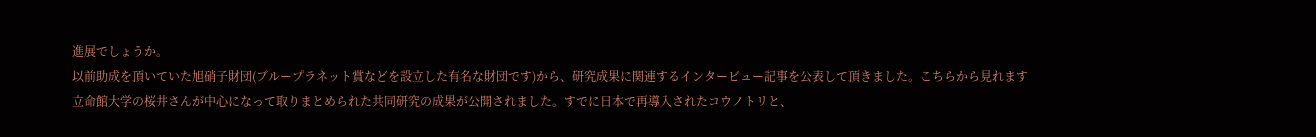進展でしょうか。
以前助成を頂いていた旭硝子財団(ブループラネット賞などを設立した有名な財団です)から、研究成果に関連するインタービュー記事を公表して頂きました。こちらから見れます
立命館大学の桜井さんが中心になって取りまとめられた共同研究の成果が公開されました。すでに日本で再導入されたコウノトリと、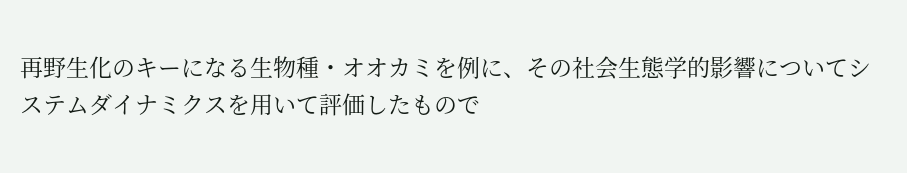再野生化のキーになる生物種・オオカミを例に、その社会生態学的影響についてシステムダイナミクスを用いて評価したもので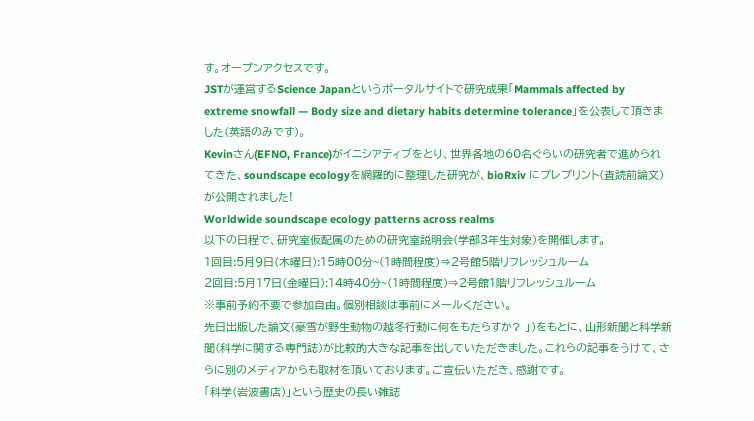す。オープンアクセスです。
JSTが運営するScience Japanというポータルサイトで研究成果「Mammals affected by extreme snowfall — Body size and dietary habits determine tolerance」を公表して頂きました(英語のみです)。
Kevinさん(EFNO, France)がイニシアティブをとり、世界各地の60名ぐらいの研究者で進められてきた、soundscape ecologyを網羅的に整理した研究が、bioRxiv にプレプリント(査読前論文)が公開されました!
Worldwide soundscape ecology patterns across realms
以下の日程で、研究室仮配属のための研究室説明会(学部3年生対象)を開催します。
1回目:5月9日(木曜日):15時00分~(1時間程度)⇒2号館5階リフレッシュルーム
2回目:5月17日(金曜日):14時40分~(1時間程度)⇒2号館1階リフレッシュルーム
※事前予約不要で参加自由。個別相談は事前にメールください。
先日出版した論文(豪雪が野生動物の越冬行動に何をもたらすか? 」)をもとに、山形新聞と科学新聞(科学に関する専門誌)が比較的大きな記事を出していただきました。これらの記事をうけて、さらに別のメディアからも取材を頂いております。ご宣伝いただき、感謝です。
「科学(岩波書店)」という歴史の長い雑誌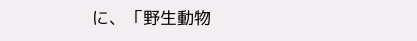に、「野生動物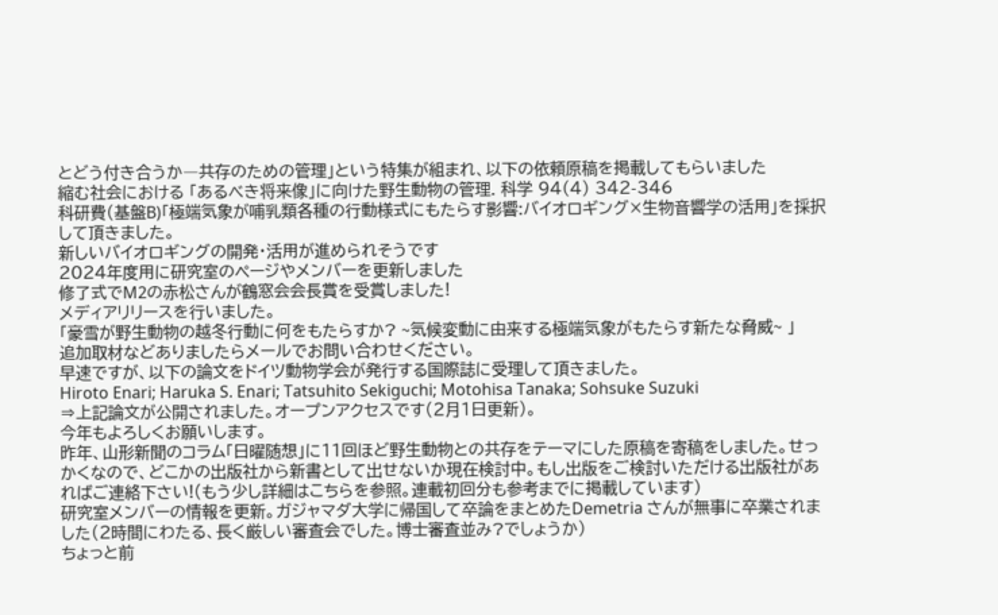とどう付き合うか―共存のための管理」という特集が組まれ、以下の依頼原稿を掲載してもらいました
縮む社会における 「あるべき将来像」に向けた野生動物の管理. 科学 94(4) 342-346
科研費(基盤B)「極端気象が哺乳類各種の行動様式にもたらす影響:バイオロギング×生物音響学の活用」を採択して頂きました。
新しいバイオロギングの開発・活用が進められそうです
2024年度用に研究室のページやメンバーを更新しました
修了式でM2の赤松さんが鶴窓会会長賞を受賞しました!
メディアリリースを行いました。
「豪雪が野生動物の越冬行動に何をもたらすか? ~気候変動に由来する極端気象がもたらす新たな脅威~ 」
追加取材などありましたらメールでお問い合わせください。
早速ですが、以下の論文をドイツ動物学会が発行する国際誌に受理して頂きました。
Hiroto Enari; Haruka S. Enari; Tatsuhito Sekiguchi; Motohisa Tanaka; Sohsuke Suzuki
⇒上記論文が公開されました。オープンアクセスです(2月1日更新)。
今年もよろしくお願いします。
昨年、山形新聞のコラム「日曜随想」に11回ほど野生動物との共存をテーマにした原稿を寄稿をしました。せっかくなので、どこかの出版社から新書として出せないか現在検討中。もし出版をご検討いただける出版社があればご連絡下さい!(もう少し詳細はこちらを参照。連載初回分も参考までに掲載しています)
研究室メンバーの情報を更新。ガジャマダ大学に帰国して卒論をまとめたDemetria さんが無事に卒業されました(2時間にわたる、長く厳しい審査会でした。博士審査並み?でしょうか)
ちょっと前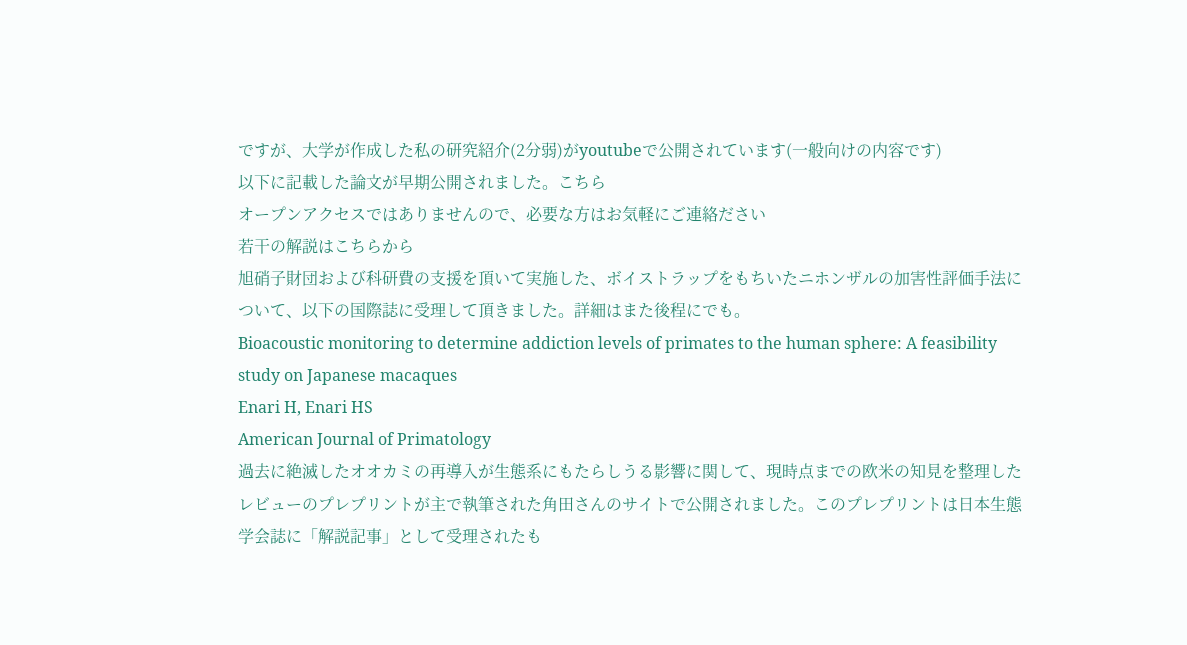ですが、大学が作成した私の研究紹介(2分弱)がyoutubeで公開されています(一般向けの内容です)
以下に記載した論文が早期公開されました。こちら
オープンアクセスではありませんので、必要な方はお気軽にご連絡ださい
若干の解説はこちらから
旭硝子財団および科研費の支援を頂いて実施した、ボイストラップをもちいたニホンザルの加害性評価手法について、以下の国際誌に受理して頂きました。詳細はまた後程にでも。
Bioacoustic monitoring to determine addiction levels of primates to the human sphere: A feasibility study on Japanese macaques
Enari H, Enari HS
American Journal of Primatology
過去に絶滅したオオカミの再導入が生態系にもたらしうる影響に関して、現時点までの欧米の知見を整理したレビューのプレプリントが主で執筆された角田さんのサイトで公開されました。このプレプリントは日本生態学会誌に「解説記事」として受理されたも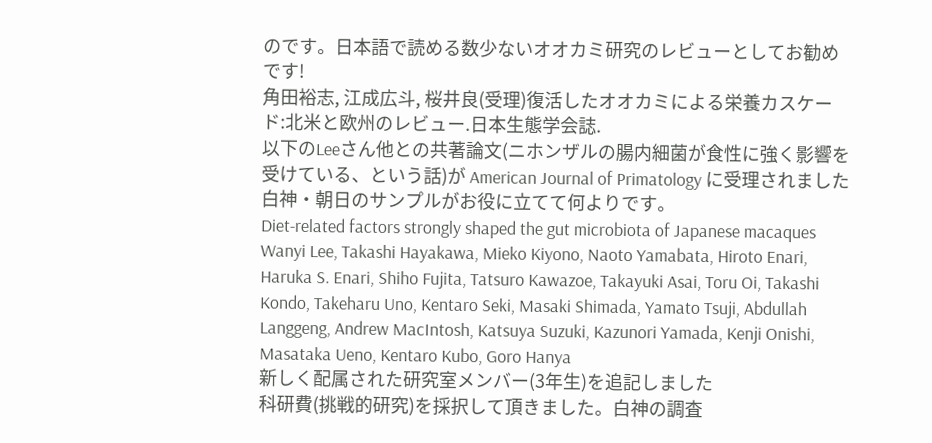のです。日本語で読める数少ないオオカミ研究のレビューとしてお勧めです!
角田裕志, 江成広斗, 桜井良(受理)復活したオオカミによる栄養カスケード:北米と欧州のレビュー.日本生態学会誌.
以下のLeeさん他との共著論文(ニホンザルの腸内細菌が食性に強く影響を受けている、という話)が American Journal of Primatology に受理されました
白神・朝日のサンプルがお役に立てて何よりです。
Diet-related factors strongly shaped the gut microbiota of Japanese macaques
Wanyi Lee, Takashi Hayakawa, Mieko Kiyono, Naoto Yamabata, Hiroto Enari, Haruka S. Enari, Shiho Fujita, Tatsuro Kawazoe, Takayuki Asai, Toru Oi, Takashi Kondo, Takeharu Uno, Kentaro Seki, Masaki Shimada, Yamato Tsuji, Abdullah Langgeng, Andrew MacIntosh, Katsuya Suzuki, Kazunori Yamada, Kenji Onishi, Masataka Ueno, Kentaro Kubo, Goro Hanya
新しく配属された研究室メンバー(3年生)を追記しました
科研費(挑戦的研究)を採択して頂きました。白神の調査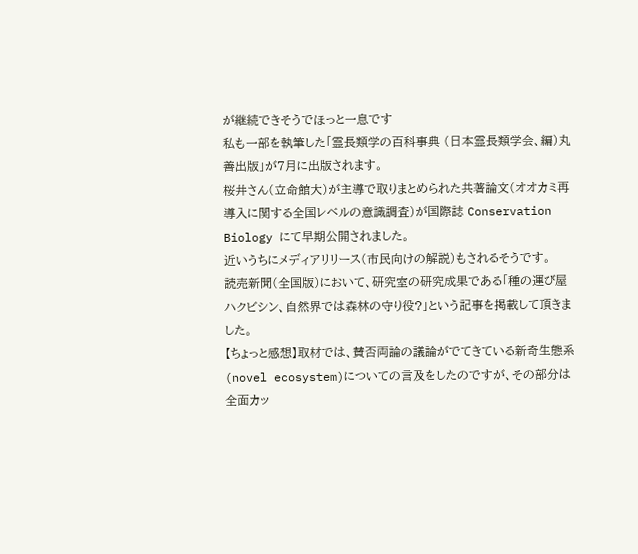が継続できそうでほっと一息です
私も一部を執筆した「霊長類学の百科事典 (日本霊長類学会、編)丸善出版」が7月に出版されます。
桜井さん(立命館大)が主導で取りまとめられた共著論文(オオカミ再導入に関する全国レベルの意識調査)が国際誌 Conservation Biology にて早期公開されました。
近いうちにメディアリリース(市民向けの解説)もされるそうです。
読売新聞(全国版)において、研究室の研究成果である「種の運び屋ハクビシン、自然界では森林の守り役?」という記事を掲載して頂きました。
【ちょっと感想】取材では、賛否両論の議論がでてきている新奇生態系(novel ecosystem)についての言及をしたのですが、その部分は全面カッ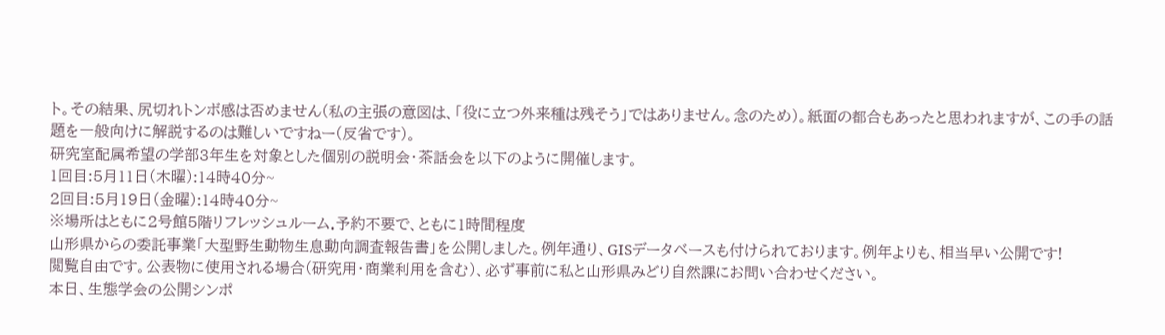ト。その結果、尻切れトンボ感は否めません(私の主張の意図は、「役に立つ外来種は残そう」ではありません。念のため)。紙面の都合もあったと思われますが、この手の話題を一般向けに解説するのは難しいですねー(反省です)。
研究室配属希望の学部3年生を対象とした個別の説明会・茶話会を以下のように開催します。
1回目:5月11日(木曜):14時40分~
2回目:5月19日(金曜):14時40分~
※場所はともに2号館5階リフレッシュルーム.予約不要で、ともに1時間程度
山形県からの委託事業「大型野生動物生息動向調査報告書」を公開しました。例年通り、GISデータベースも付けられております。例年よりも、相当早い公開です!
閲覧自由です。公表物に使用される場合(研究用・商業利用を含む)、必ず事前に私と山形県みどり自然課にお問い合わせください。
本日、生態学会の公開シンポ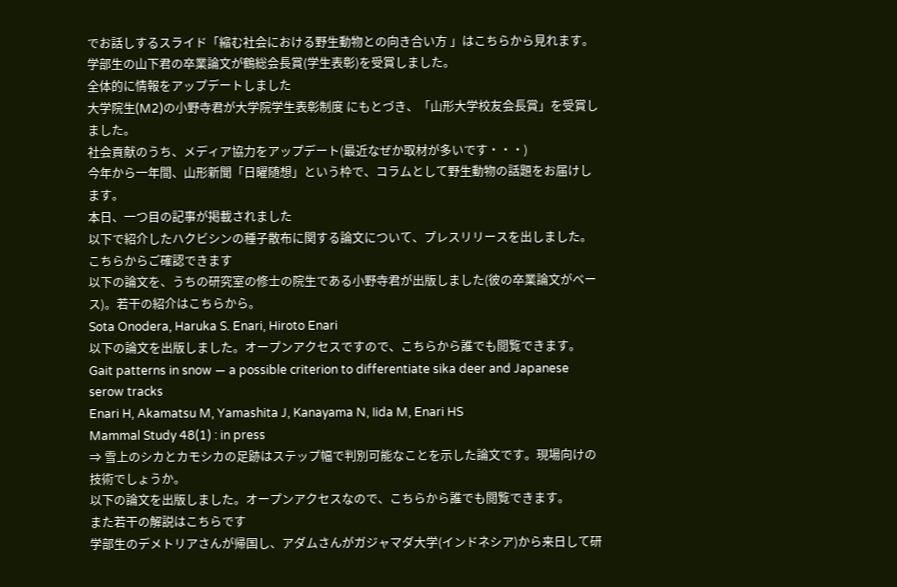でお話しするスライド「縮む社会における野生動物との向き合い方 」はこちらから見れます。
学部生の山下君の卒業論文が鶴総会長賞(学生表彰)を受賞しました。
全体的に情報をアップデートしました
大学院生(M2)の小野寺君が大学院学生表彰制度 にもとづき、「山形大学校友会長賞」を受賞しました。
社会貢献のうち、メディア協力をアップデート(最近なぜか取材が多いです・・・)
今年から一年間、山形新聞「日曜随想」という枠で、コラムとして野生動物の話題をお届けします。
本日、一つ目の記事が掲載されました
以下で紹介したハクビシンの種子散布に関する論文について、プレスリリースを出しました。
こちらからご確認できます
以下の論文を、うちの研究室の修士の院生である小野寺君が出版しました(彼の卒業論文がベース)。若干の紹介はこちらから。
Sota Onodera, Haruka S. Enari, Hiroto Enari
以下の論文を出版しました。オープンアクセスですので、こちらから誰でも閲覧できます。
Gait patterns in snow — a possible criterion to differentiate sika deer and Japanese serow tracks
Enari H, Akamatsu M, Yamashita J, Kanayama N, Iida M, Enari HS
Mammal Study 48(1) : in press
⇒ 雪上のシカとカモシカの足跡はステップ幅で判別可能なことを示した論文です。現場向けの技術でしょうか。
以下の論文を出版しました。オープンアクセスなので、こちらから誰でも閲覧できます。
また若干の解説はこちらです
学部生のデメトリアさんが帰国し、アダムさんがガジャマダ大学(インドネシア)から来日して研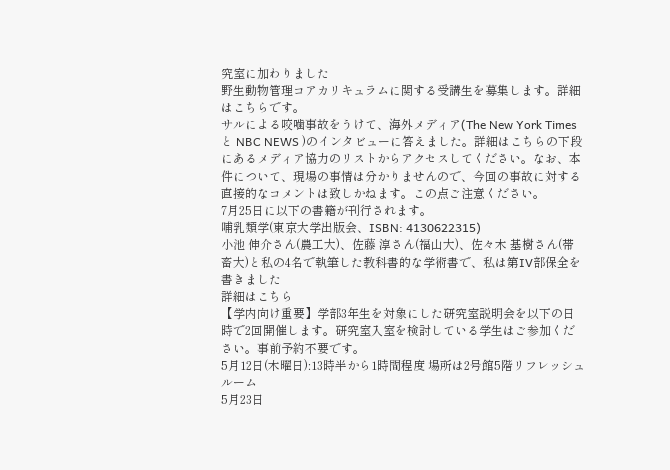究室に加わりました
野生動物管理コアカリキュラムに関する受講生を募集します。詳細はこちらです。
サルによる咬噛事故をうけて、海外メディア(The New York Times と NBC NEWS )のインタビューに答えました。詳細はこちらの下段にあるメディア協力のリストからアクセスしてください。なお、本件について、現場の事情は分かりませんので、今回の事故に対する直接的なコメントは致しかねます。この点ご注意ください。
7月25日に以下の書籍が刊行されます。
哺乳類学(東京大学出版会、ISBN: 4130622315)
小池 伸介さん(農工大)、佐藤 淳さん(福山大)、佐々木 基樹さん(帯畜大)と私の4名で執筆した教科書的な学術書で、私は第IV部保全を書きました
詳細はこちら
【学内向け重要】学部3年生を対象にした研究室説明会を以下の日時で2回開催します。研究室入室を検討している学生はご参加ください。事前予約不要です。
5月12日(木曜日):13時半から1時間程度 場所は2号館5階リフレッシュルーム
5月23日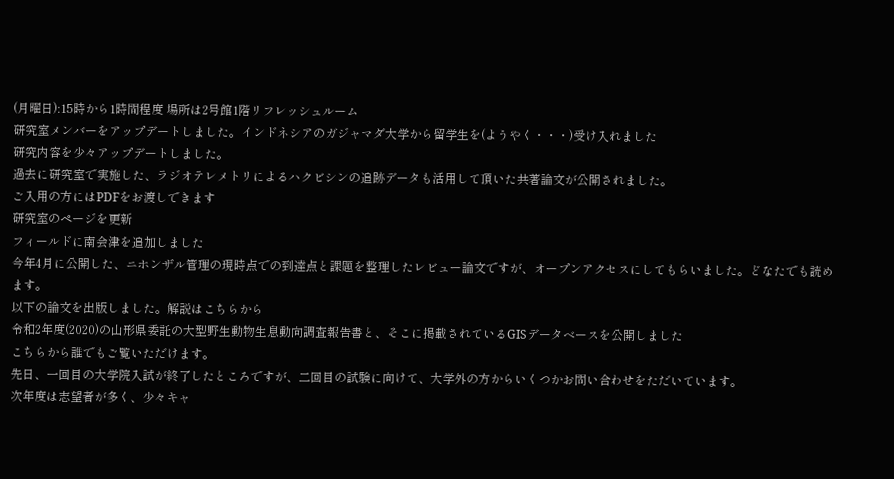(月曜日):15時から1時間程度 場所は2号館1階リフレッシュルーム
研究室メンバーをアップデートしました。インドネシアのガジャマダ大学から留学生を(ようやく・・・)受け入れました
研究内容を少々アップデートしました。
過去に研究室で実施した、ラジオテレメトリによるハクビシンの追跡データも活用して頂いた共著論文が公開されました。
ご入用の方にはPDFをお渡しできます
研究室のページを更新
フィールドに南会津を追加しました
今年4月に公開した、ニホンザル管理の現時点での到達点と課題を整理したレビュー論文ですが、オープンアクセスにしてもらいました。どなたでも読めます。
以下の論文を出版しました。解説はこちらから
令和2年度(2020)の山形県委託の大型野生動物生息動向調査報告書と、そこに掲載されているGISデータベースを公開しました
こちらから誰でもご覧いただけます。
先日、一回目の大学院入試が終了したところですが、二回目の試験に向けて、大学外の方からいくつかお問い合わせをただいています。
次年度は志望者が多く、少々キャ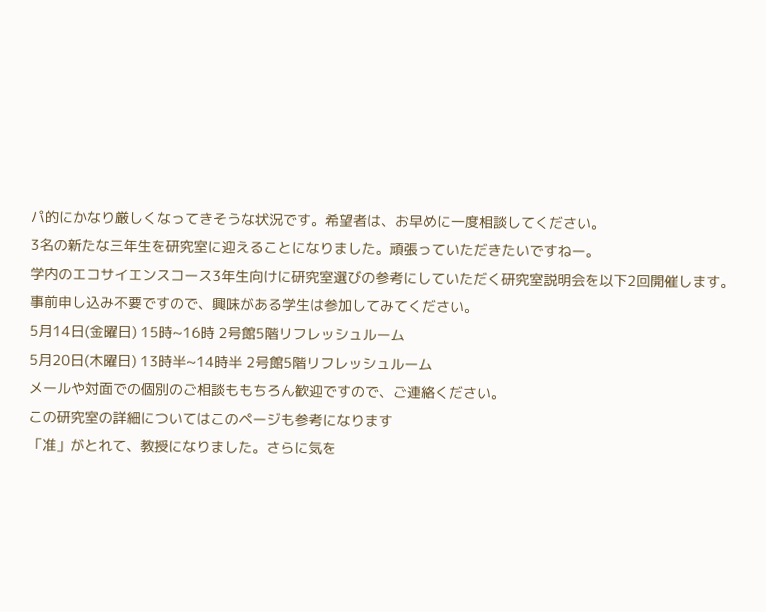パ的にかなり厳しくなってきそうな状況です。希望者は、お早めに一度相談してください。
3名の新たな三年生を研究室に迎えることになりました。頑張っていただきたいですねー。
学内のエコサイエンスコース3年生向けに研究室選びの参考にしていただく研究室説明会を以下2回開催します。
事前申し込み不要ですので、興味がある学生は参加してみてください。
5月14日(金曜日) 15時~16時 2号館5階リフレッシュルーム
5月20日(木曜日) 13時半~14時半 2号館5階リフレッシュルーム
メールや対面での個別のご相談ももちろん歓迎ですので、ご連絡ください。
この研究室の詳細についてはこのページも参考になります
「准」がとれて、教授になりました。さらに気を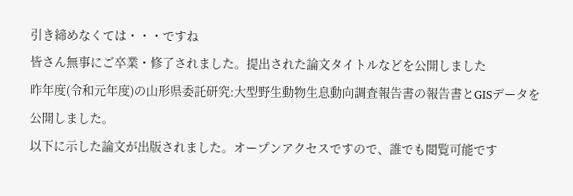引き締めなくては・・・ですね
皆さん無事にご卒業・修了されました。提出された論文タイトルなどを公開しました
昨年度(令和元年度)の山形県委託研究:大型野生動物生息動向調査報告書の報告書とGISデータを公開しました。
以下に示した論文が出版されました。オープンアクセスですので、誰でも閲覧可能です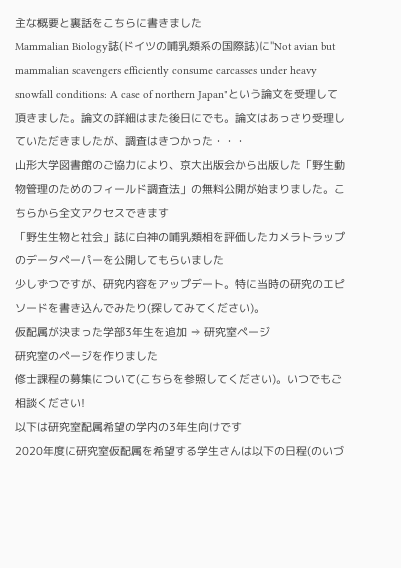主な概要と裏話をこちらに書きました
Mammalian Biology誌(ドイツの哺乳類系の国際誌)に"Not avian but mammalian scavengers efficiently consume carcasses under heavy snowfall conditions: A case of northern Japan"という論文を受理して頂きました。論文の詳細はまた後日にでも。論文はあっさり受理していただきましたが、調査はきつかった・・・
山形大学図書館のご協力により、京大出版会から出版した「野生動物管理のためのフィールド調査法」の無料公開が始まりました。こちらから全文アクセスできます
「野生生物と社会」誌に白神の哺乳類相を評価したカメラトラップのデータペーパーを公開してもらいました
少しずつですが、研究内容をアップデート。特に当時の研究のエピソードを書き込んでみたり(探してみてください)。
仮配属が決まった学部3年生を追加 ⇒ 研究室ページ
研究室のページを作りました
修士課程の募集について(こちらを参照してください)。いつでもご相談ください!
以下は研究室配属希望の学内の3年生向けです
2020年度に研究室仮配属を希望する学生さんは以下の日程(のいづ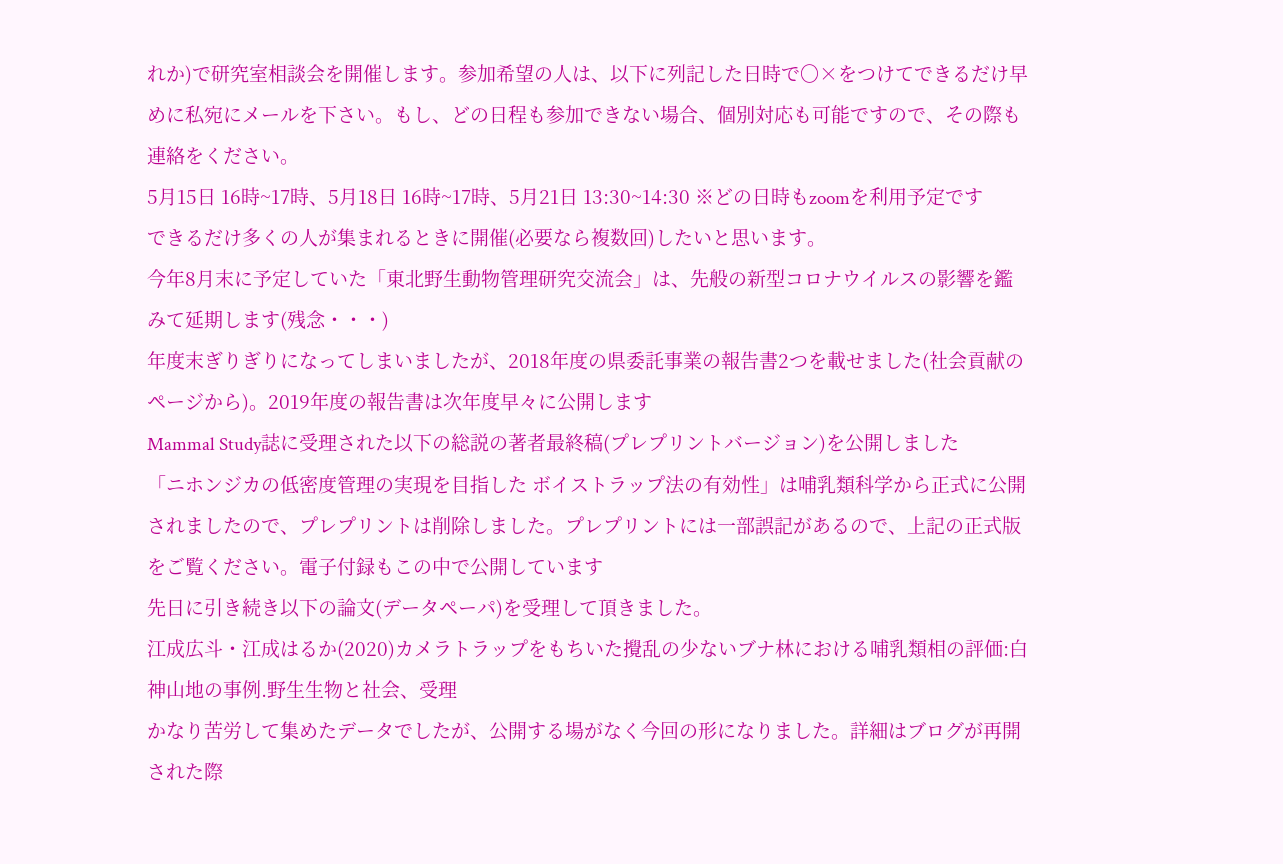れか)で研究室相談会を開催します。参加希望の人は、以下に列記した日時で〇×をつけてできるだけ早めに私宛にメールを下さい。もし、どの日程も参加できない場合、個別対応も可能ですので、その際も連絡をください。
5月15日 16時~17時、5月18日 16時~17時、5月21日 13:30~14:30 ※どの日時もzoomを利用予定です
できるだけ多くの人が集まれるときに開催(必要なら複数回)したいと思います。
今年8月末に予定していた「東北野生動物管理研究交流会」は、先般の新型コロナウイルスの影響を鑑みて延期します(残念・・・)
年度末ぎりぎりになってしまいましたが、2018年度の県委託事業の報告書2つを載せました(社会貢献のページから)。2019年度の報告書は次年度早々に公開します
Mammal Study誌に受理された以下の総説の著者最終稿(プレプリントバージョン)を公開しました
「ニホンジカの低密度管理の実現を目指した ボイストラップ法の有効性」は哺乳類科学から正式に公開されましたので、プレプリントは削除しました。プレプリントには一部誤記があるので、上記の正式版をご覧ください。電子付録もこの中で公開しています
先日に引き続き以下の論文(データペーパ)を受理して頂きました。
江成広斗・江成はるか(2020)カメラトラップをもちいた攪乱の少ないブナ林における哺乳類相の評価:白神山地の事例.野生生物と社会、受理
かなり苦労して集めたデータでしたが、公開する場がなく今回の形になりました。詳細はブログが再開された際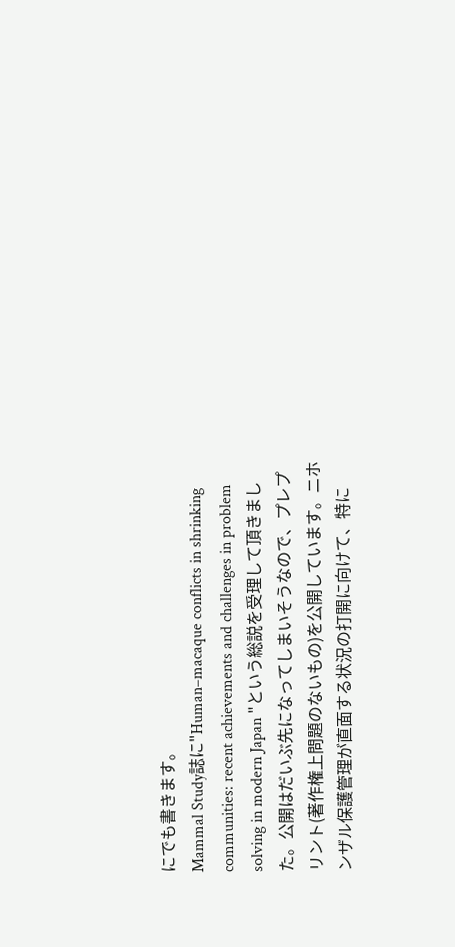にでも書きます。
Mammal Study誌に"Human–macaque conflicts in shrinking communities: recent achievements and challenges in problem solving in modern Japan "という総説を受理して頂きました。公開はだいぶ先になってしまいそうなので、プレプリント(著作権上問題のないもの)を公開しています。ニホンザル保護管理が直面する状況の打開に向けて、特に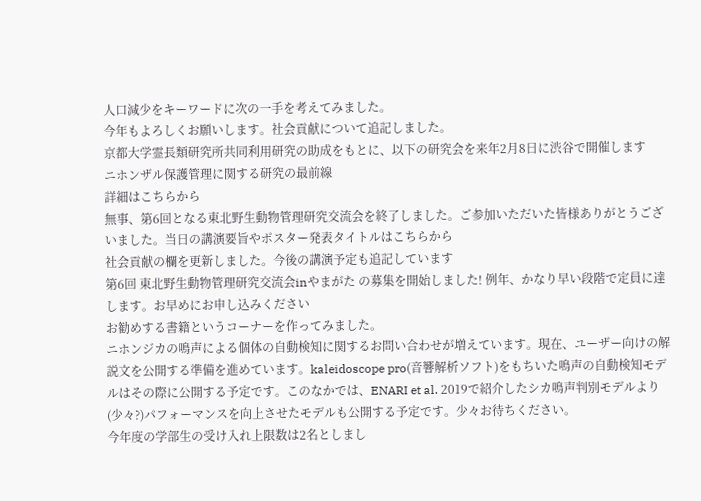人口減少をキーワードに次の一手を考えてみました。
今年もよろしくお願いします。社会貢献について追記しました。
京都大学霊長類研究所共同利用研究の助成をもとに、以下の研究会を来年2月8日に渋谷で開催します
ニホンザル保護管理に関する研究の最前線
詳細はこちらから
無事、第6回となる東北野生動物管理研究交流会を終了しました。ご参加いただいた皆様ありがとうございました。当日の講演要旨やポスター発表タイトルはこちらから
社会貢献の欄を更新しました。今後の講演予定も追記しています
第6回 東北野生動物管理研究交流会inやまがた の募集を開始しました! 例年、かなり早い段階で定員に達します。お早めにお申し込みください
お勧めする書籍というコーナーを作ってみました。
ニホンジカの鳴声による個体の自動検知に関するお問い合わせが増えています。現在、ユーザー向けの解説文を公開する準備を進めています。kaleidoscope pro(音響解析ソフト)をもちいた鳴声の自動検知モデルはその際に公開する予定です。このなかでは、ENARI et al. 2019で紹介したシカ鳴声判別モデルより(少々?)パフォーマンスを向上させたモデルも公開する予定です。少々お待ちください。
今年度の学部生の受け入れ上限数は2名としまし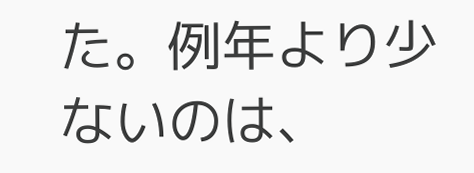た。例年より少ないのは、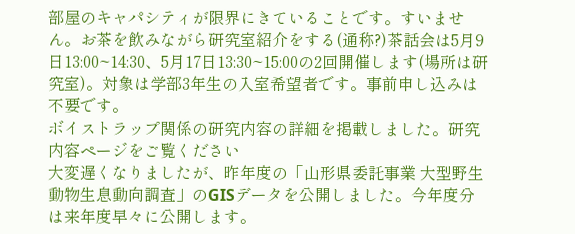部屋のキャパシティが限界にきていることです。すいません。お茶を飲みながら研究室紹介をする(通称?)茶話会は5月9日13:00~14:30、5月17日13:30~15:00の2回開催します(場所は研究室)。対象は学部3年生の入室希望者です。事前申し込みは不要です。
ボイストラップ関係の研究内容の詳細を掲載しました。研究内容ページをご覧ください
大変遅くなりましたが、昨年度の「山形県委託事業 大型野生動物生息動向調査」のGISデータを公開しました。今年度分は来年度早々に公開します。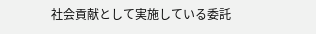社会貢献として実施している委託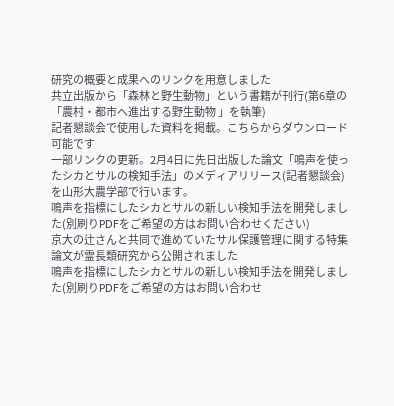研究の概要と成果へのリンクを用意しました
共立出版から「森林と野生動物」という書籍が刊行(第6章の「農村・都市へ進出する野生動物 」を執筆)
記者懇談会で使用した資料を掲載。こちらからダウンロード可能です
一部リンクの更新。2月4日に先日出版した論文「鳴声を使ったシカとサルの検知手法」のメディアリリース(記者懇談会)を山形大農学部で行います。
鳴声を指標にしたシカとサルの新しい検知手法を開発しました(別刷りPDFをご希望の方はお問い合わせください)
京大の辻さんと共同で進めていたサル保護管理に関する特集論文が霊長類研究から公開されました
鳴声を指標にしたシカとサルの新しい検知手法を開発しました(別刷りPDFをご希望の方はお問い合わせ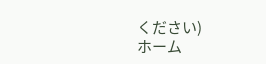ください)
ホーム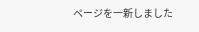ページを一新しました